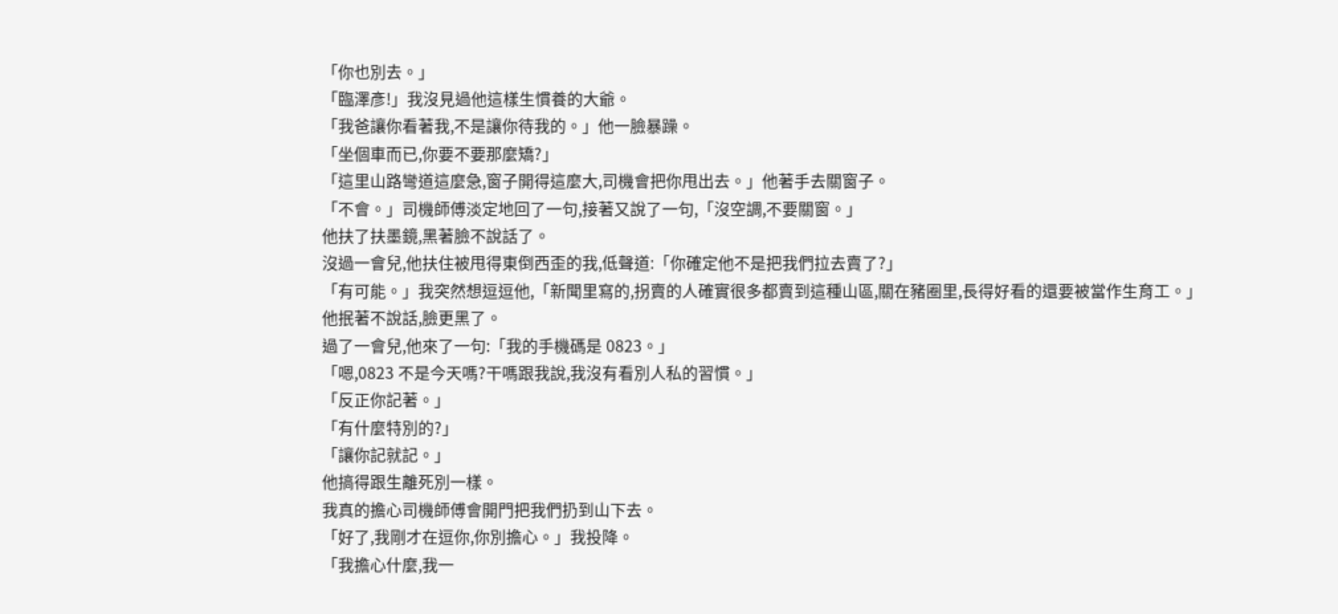「你也別去。」
「臨澤彥!」我沒見過他這樣生慣養的大爺。
「我爸讓你看著我,不是讓你待我的。」他一臉暴躁。
「坐個車而已,你要不要那麼矯?」
「這里山路彎道這麼急,窗子開得這麼大,司機會把你甩出去。」他著手去關窗子。
「不會。」司機師傅淡定地回了一句,接著又說了一句,「沒空調,不要關窗。」
他扶了扶墨鏡,黑著臉不說話了。
沒過一會兒,他扶住被甩得東倒西歪的我,低聲道:「你確定他不是把我們拉去賣了?」
「有可能。」我突然想逗逗他,「新聞里寫的,拐賣的人確實很多都賣到這種山區,關在豬圈里,長得好看的還要被當作生育工。」
他抿著不說話,臉更黑了。
過了一會兒,他來了一句:「我的手機碼是 0823。」
「嗯,0823 不是今天嗎?干嗎跟我說,我沒有看別人私的習慣。」
「反正你記著。」
「有什麼特別的?」
「讓你記就記。」
他搞得跟生離死別一樣。
我真的擔心司機師傅會開門把我們扔到山下去。
「好了,我剛才在逗你,你別擔心。」我投降。
「我擔心什麼,我一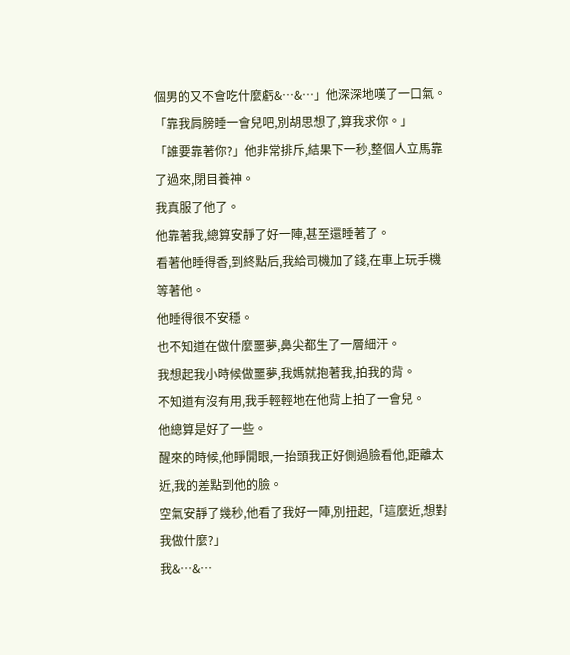個男的又不會吃什麼虧&…&…」他深深地嘆了一口氣。
「靠我肩膀睡一會兒吧,別胡思想了,算我求你。」
「誰要靠著你?」他非常排斥,結果下一秒,整個人立馬靠了過來,閉目養神。
我真服了他了。
他靠著我,總算安靜了好一陣,甚至還睡著了。
看著他睡得香,到終點后,我給司機加了錢,在車上玩手機等著他。
他睡得很不安穩。
也不知道在做什麼噩夢,鼻尖都生了一層細汗。
我想起我小時候做噩夢,我媽就抱著我,拍我的背。
不知道有沒有用,我手輕輕地在他背上拍了一會兒。
他總算是好了一些。
醒來的時候,他睜開眼,一抬頭我正好側過臉看他,距離太近,我的差點到他的臉。
空氣安靜了幾秒,他看了我好一陣,別扭起,「這麼近,想對我做什麼?」
我&…&…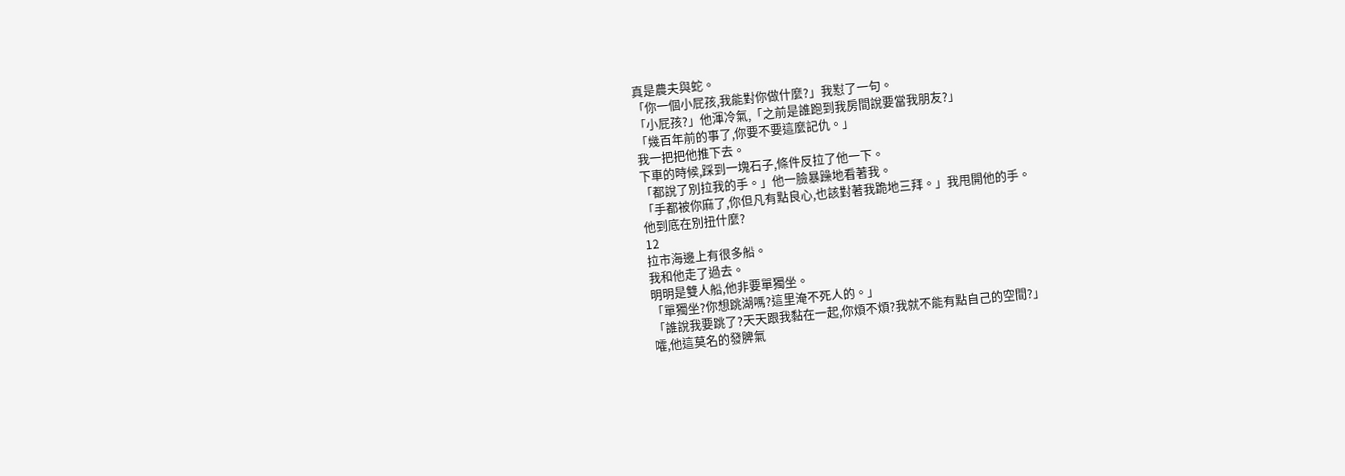真是農夫與蛇。
「你一個小屁孩,我能對你做什麼?」我懟了一句。
「小屁孩?」他渾冷氣,「之前是誰跑到我房間說要當我朋友?」
「幾百年前的事了,你要不要這麼記仇。」
我一把把他推下去。
下車的時候,踩到一塊石子,條件反拉了他一下。
「都說了別拉我的手。」他一臉暴躁地看著我。
「手都被你麻了,你但凡有點良心,也該對著我跪地三拜。」我甩開他的手。
他到底在別扭什麼?
12
拉市海邊上有很多船。
我和他走了過去。
明明是雙人船,他非要單獨坐。
「單獨坐?你想跳湖嗎?這里淹不死人的。」
「誰說我要跳了?天天跟我黏在一起,你煩不煩?我就不能有點自己的空間?」
嚯,他這莫名的發脾氣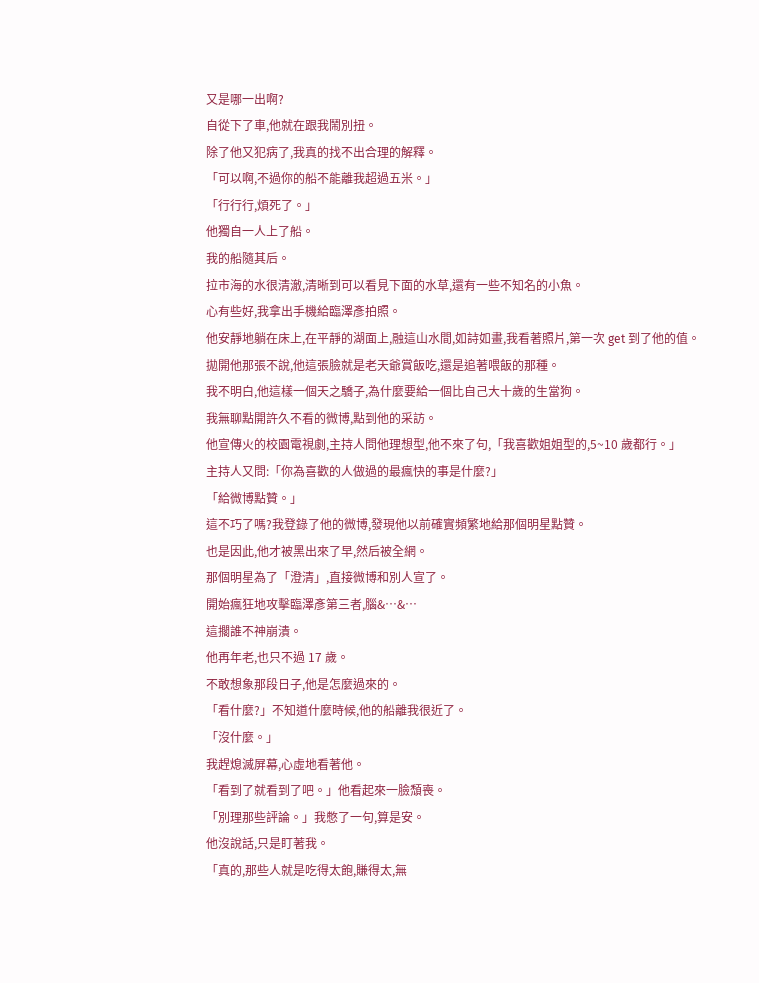又是哪一出啊?
自從下了車,他就在跟我鬧別扭。
除了他又犯病了,我真的找不出合理的解釋。
「可以啊,不過你的船不能離我超過五米。」
「行行行,煩死了。」
他獨自一人上了船。
我的船隨其后。
拉市海的水很清澈,清晰到可以看見下面的水草,還有一些不知名的小魚。
心有些好,我拿出手機給臨澤彥拍照。
他安靜地躺在床上,在平靜的湖面上,融這山水間,如詩如畫,我看著照片,第一次 get 到了他的值。
拋開他那張不說,他這張臉就是老天爺賞飯吃,還是追著喂飯的那種。
我不明白,他這樣一個天之驕子,為什麼要給一個比自己大十歲的生當狗。
我無聊點開許久不看的微博,點到他的采訪。
他宣傳火的校園電視劇,主持人問他理想型,他不來了句,「我喜歡姐姐型的,5~10 歲都行。」
主持人又問:「你為喜歡的人做過的最瘋快的事是什麼?」
「給微博點贊。」
這不巧了嗎?我登錄了他的微博,發現他以前確實頻繁地給那個明星點贊。
也是因此,他才被黑出來了早,然后被全網。
那個明星為了「澄清」,直接微博和別人宣了。
開始瘋狂地攻擊臨澤彥第三者,腦&…&…
這擱誰不神崩潰。
他再年老,也只不過 17 歲。
不敢想象那段日子,他是怎麼過來的。
「看什麼?」不知道什麼時候,他的船離我很近了。
「沒什麼。」
我趕熄滅屏幕,心虛地看著他。
「看到了就看到了吧。」他看起來一臉頹喪。
「別理那些評論。」我憋了一句,算是安。
他沒說話,只是盯著我。
「真的,那些人就是吃得太飽,賺得太,無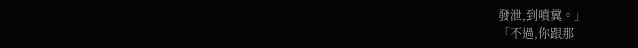發泄,到噴糞。」
「不過,你跟那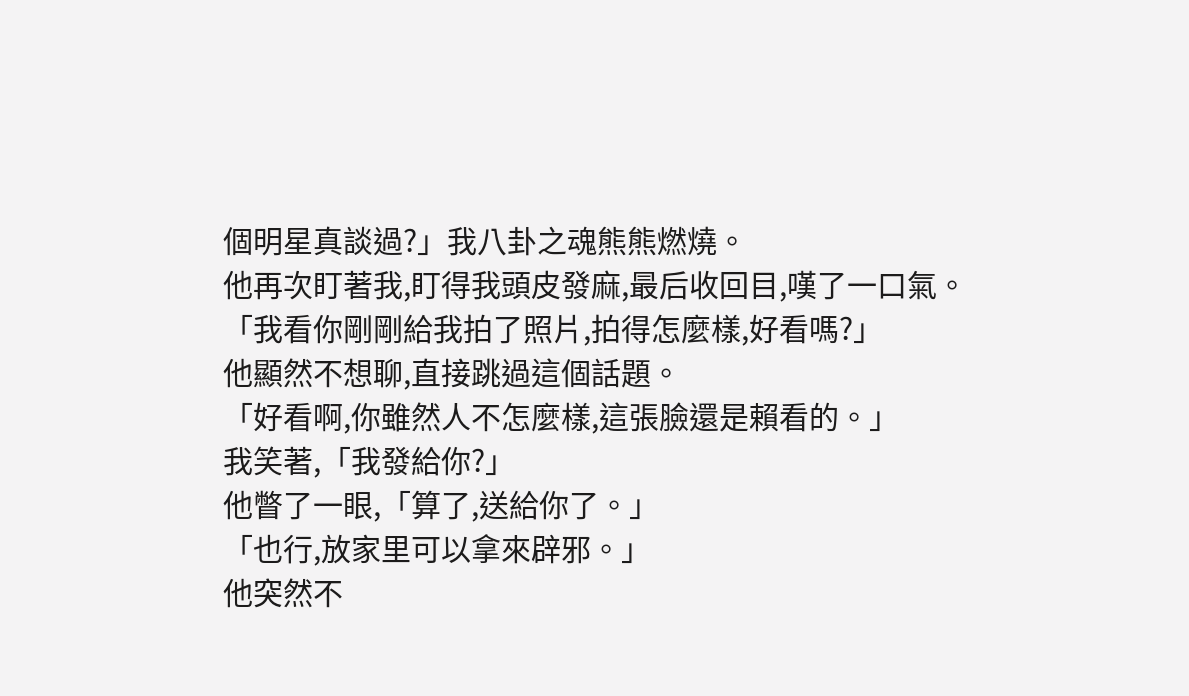個明星真談過?」我八卦之魂熊熊燃燒。
他再次盯著我,盯得我頭皮發麻,最后收回目,嘆了一口氣。
「我看你剛剛給我拍了照片,拍得怎麼樣,好看嗎?」
他顯然不想聊,直接跳過這個話題。
「好看啊,你雖然人不怎麼樣,這張臉還是賴看的。」
我笑著,「我發給你?」
他瞥了一眼,「算了,送給你了。」
「也行,放家里可以拿來辟邪。」
他突然不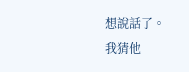想說話了。
我猜他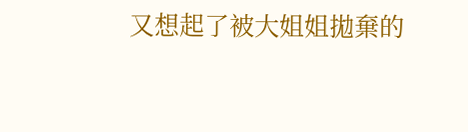又想起了被大姐姐拋棄的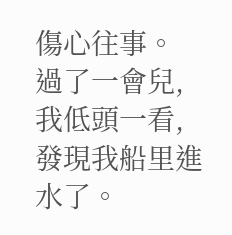傷心往事。
過了一會兒,我低頭一看,發現我船里進水了。